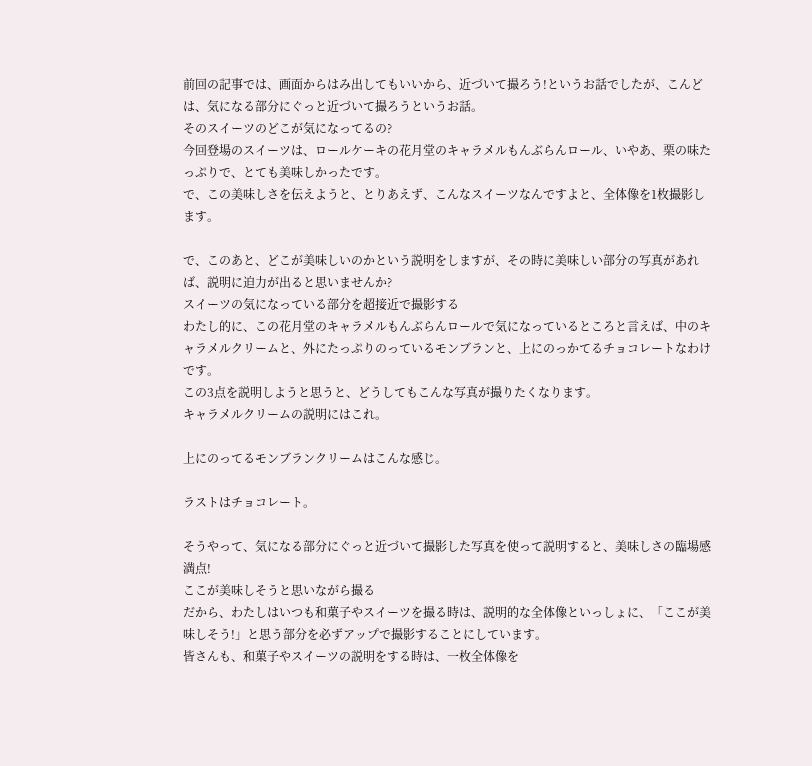前回の記事では、画面からはみ出してもいいから、近づいて撮ろう!というお話でしたが、こんどは、気になる部分にぐっと近づいて撮ろうというお話。
そのスイーツのどこが気になってるの?
今回登場のスイーツは、ロールケーキの花月堂のキャラメルもんぶらんロール、いやあ、栗の味たっぷりで、とても美味しかったです。
で、この美味しさを伝えようと、とりあえず、こんなスイーツなんですよと、全体像を1枚撮影します。

で、このあと、どこが美味しいのかという説明をしますが、その時に美味しい部分の写真があれば、説明に迫力が出ると思いませんか?
スイーツの気になっている部分を超接近で撮影する
わたし的に、この花月堂のキャラメルもんぶらんロールで気になっているところと言えば、中のキャラメルクリームと、外にたっぷりのっているモンブランと、上にのっかてるチョコレートなわけです。
この3点を説明しようと思うと、どうしてもこんな写真が撮りたくなります。
キャラメルクリームの説明にはこれ。

上にのってるモンブランクリームはこんな感じ。

ラストはチョコレート。

そうやって、気になる部分にぐっと近づいて撮影した写真を使って説明すると、美味しさの臨場感満点!
ここが美味しそうと思いながら撮る
だから、わたしはいつも和菓子やスイーツを撮る時は、説明的な全体像といっしょに、「ここが美味しそう!」と思う部分を必ずアップで撮影することにしています。
皆さんも、和菓子やスイーツの説明をする時は、一枚全体像を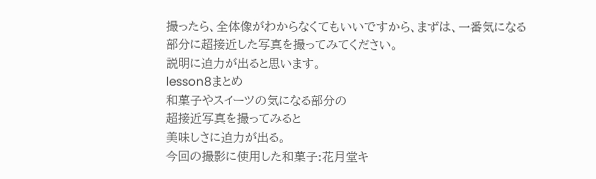撮ったら、全体像がわからなくてもいいですから、まずは、一番気になる部分に超接近した写真を撮ってみてください。
説明に迫力が出ると思います。
lesson8まとめ
和菓子やスイーツの気になる部分の
超接近写真を撮ってみると
美味しさに迫力が出る。
今回の撮影に使用した和菓子:花月堂キ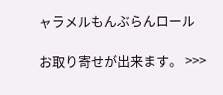ャラメルもんぶらんロール

お取り寄せが出来ます。 >>>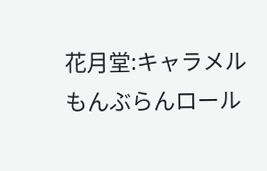花月堂:キャラメルもんぶらんロール